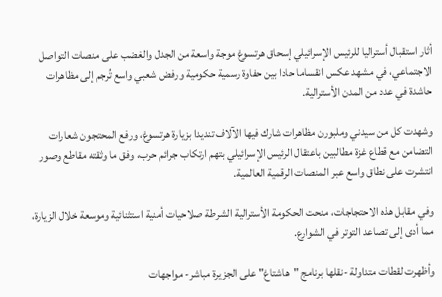أثار استقبال أستراليا للرئيس الإسرائيلي إسحاق هرتسوغ موجة واسعة من الجدل والغضب على منصات التواصل الاجتماعي، في مشهد عكس انقساما حادا بين حفاوة رسمية حكومية ورفض شعبي واسع تُرجم إلى مظاهرات حاشدة في عدد من المدن الأسترالية.

وشهدت كل من سيدني وملبورن مظاهرات شارك فيها الآلاف تنديدا بزيارة هرتسوغ، ورفع المحتجون شعارات التضامن مع قطاع غزة مطالبين باعتقال الرئيس الإسرائيلي بتهم ارتكاب جرائم حرب، وفق ما وثقته مقاطع وصور انتشرت على نطاق واسع عبر المنصات الرقمية العالمية.

وفي مقابل هذه الاحتجاجات، منحت الحكومة الأسترالية الشرطة صلاحيات أمنية استثنائية وموسعة خلال الزيارة، مما أدى إلى تصاعد التوتر في الشوارع.

وأظهرت لقطات متداولة -نقلها برنامج "هاشتاغ" على الجزيرة مباشر- مواجهات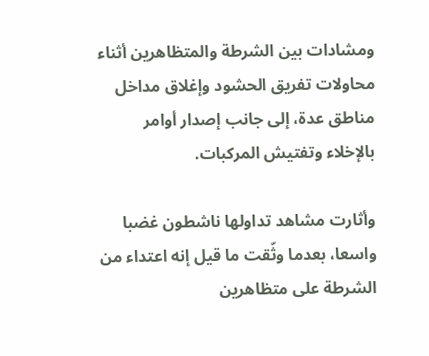ومشادات بين الشرطة والمتظاهرين أثناء محاولات تفريق الحشود وإغلاق مداخل مناطق عدة، إلى جانب إصدار أوامر بالإخلاء وتفتيش المركبات.

وأثارت مشاهد تداولها ناشطون غضبا واسعا، بعدما وثّقت ما قيل إنه اعتداء من الشرطة على متظاهرين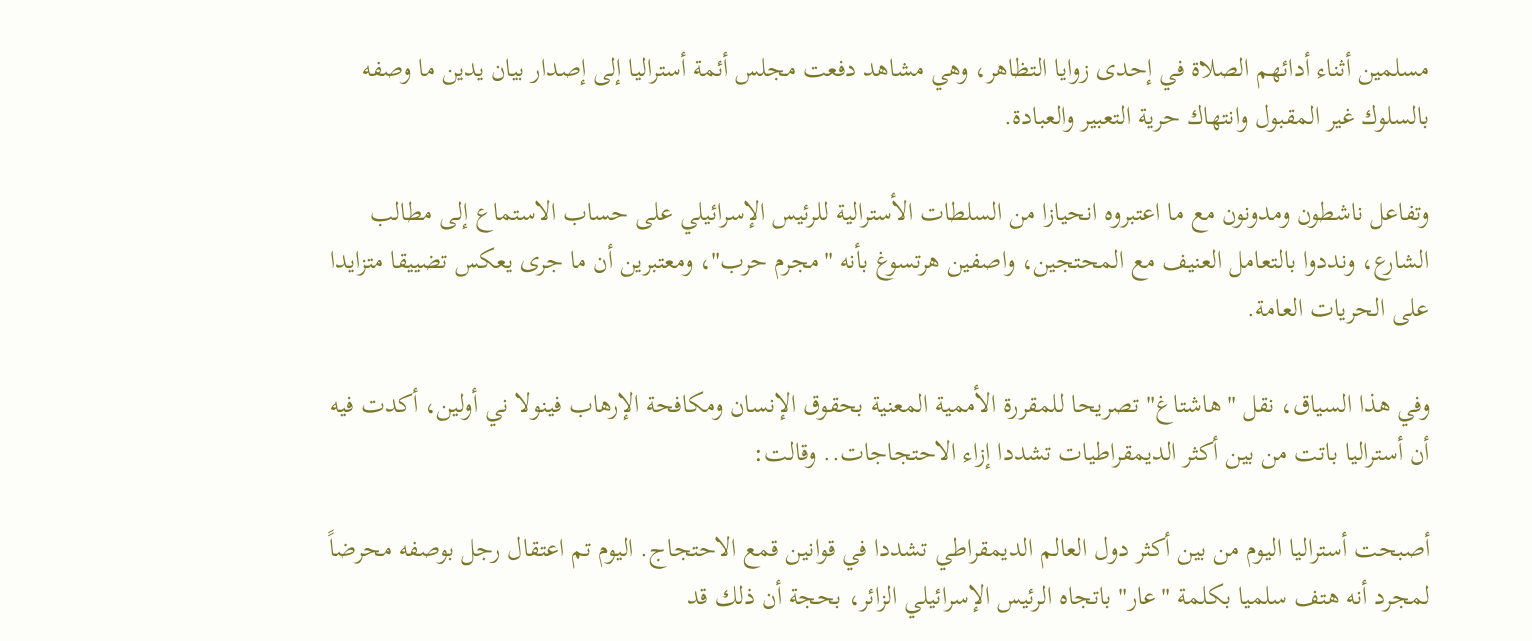مسلمين أثناء أدائهم الصلاة في إحدى زوايا التظاهر، وهي مشاهد دفعت مجلس أئمة أستراليا إلى إصدار بيان يدين ما وصفه بالسلوك غير المقبول وانتهاك حرية التعبير والعبادة.

وتفاعل ناشطون ومدونون مع ما اعتبروه انحيازا من السلطات الأسترالية للرئيس الإسرائيلي على حساب الاستماع إلى مطالب الشارع، ونددوا بالتعامل العنيف مع المحتجين، واصفين هرتسوغ بأنه "مجرم حرب"، ومعتبرين أن ما جرى يعكس تضييقا متزايدا على الحريات العامة.

وفي هذا السياق، نقل "هاشتاغ" تصريحا للمقررة الأممية المعنية بحقوق الإنسان ومكافحة الإرهاب فينولا ني أولين، أكدت فيه أن أستراليا باتت من بين أكثر الديمقراطيات تشددا إزاء الاحتجاجات.. وقالت:

أصبحت أستراليا اليوم من بين أكثر دول العالم الديمقراطي تشددا في قوانين قمع الاحتجاج. اليوم تم اعتقال رجل بوصفه محرضاً لمجرد أنه هتف سلميا بكلمة "عار" باتجاه الرئيس الإسرائيلي الزائر، بحجة أن ذلك قد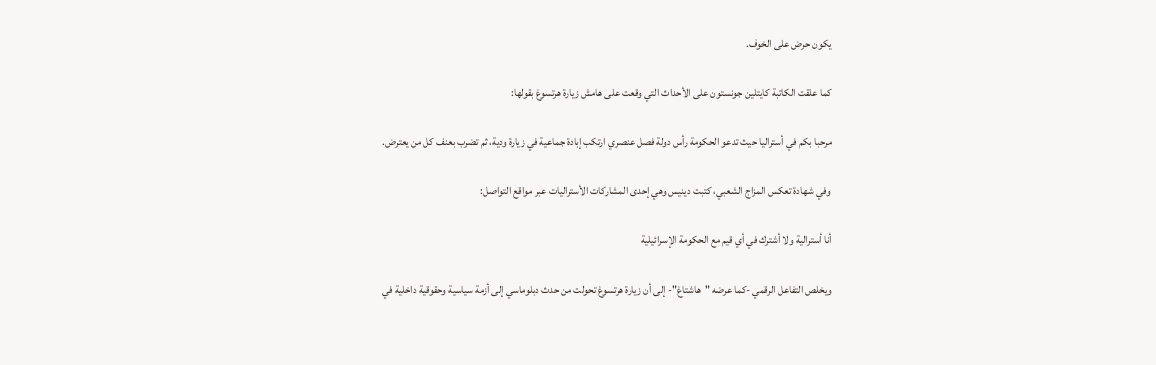يكون حرض على الخوف.

كما علقت الكاتبة كايتلين جونستون على الأحداث التي وقعت على هامش زيارة هرتسوغ بقولها:

مرحبا بكم في أستراليا حيث تدعو الحكومة رأس دولة فصل عنصري ارتكب إبادة جماعية في زيارة ودية، ثم تضرب بعنف كل من يعترض.

وفي شهادة تعكس المزاج الشعبي، كتبت دينيس وهي إحدى المشاركات الأستراليات عبر مواقع التواصل:

أنا أسترالية ولا أشترك في أي قيم مع الحكومة الإسرائيلية

ويخلص التفاعل الرقمي -كما عرضه "هاشتاغ"- إلى أن زيارة هرتسوغ تحولت من حدث دبلوماسي إلى أزمة سياسية وحقوقية داخلية في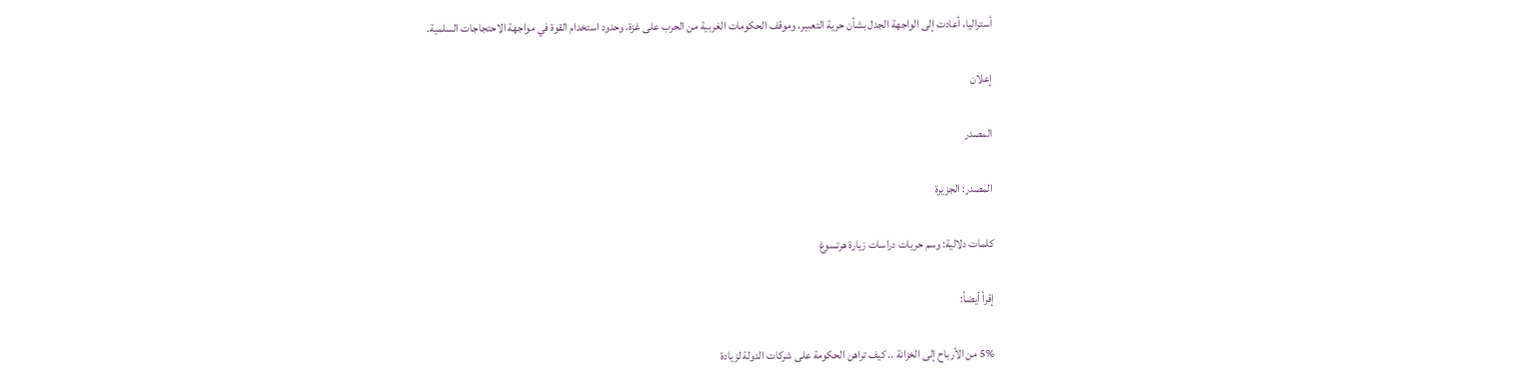أستراليا، أعادت إلى الواجهة الجدل بشأن حرية التعبير، وموقف الحكومات الغربية من الحرب على غزة، وحدود استخدام القوة في مواجهة الاحتجاجات السلمية.

إعلان

المصدر

المصدر: الجزيرة

كلمات دلالية: وسم حريات دراسات زیارة هرتسوغ

إقرأ أيضاً:

5% من الأرباح إلى الخزانة .. كيف تراهن الحكومة على شركات الدولة لزيادة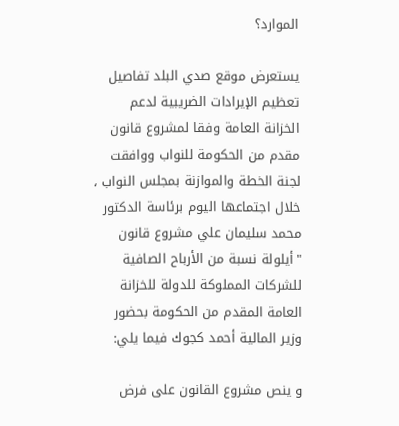الموارد؟

يستعرض موقع صدي البلد تفاصيل تعظيم الإيرادات الضريبية لدعم الخزانة العامة وفقا لمشروع قانون مقدم من الحكومة للنواب ووافقت  لجنة الخطة والموازنة بمجلس النواب ، خلال اجتماعها اليوم برئاسة الدكتور محمد سليمان علي مشروع قانون "أيلولة نسبة من الأرباح الصافية للشركات المملوكة للدولة للخزانة العامة المقدم من الحكومة بحضور وزير المالية أحمد كجوك فيما يلي:

و ينص مشروع القانون على فرض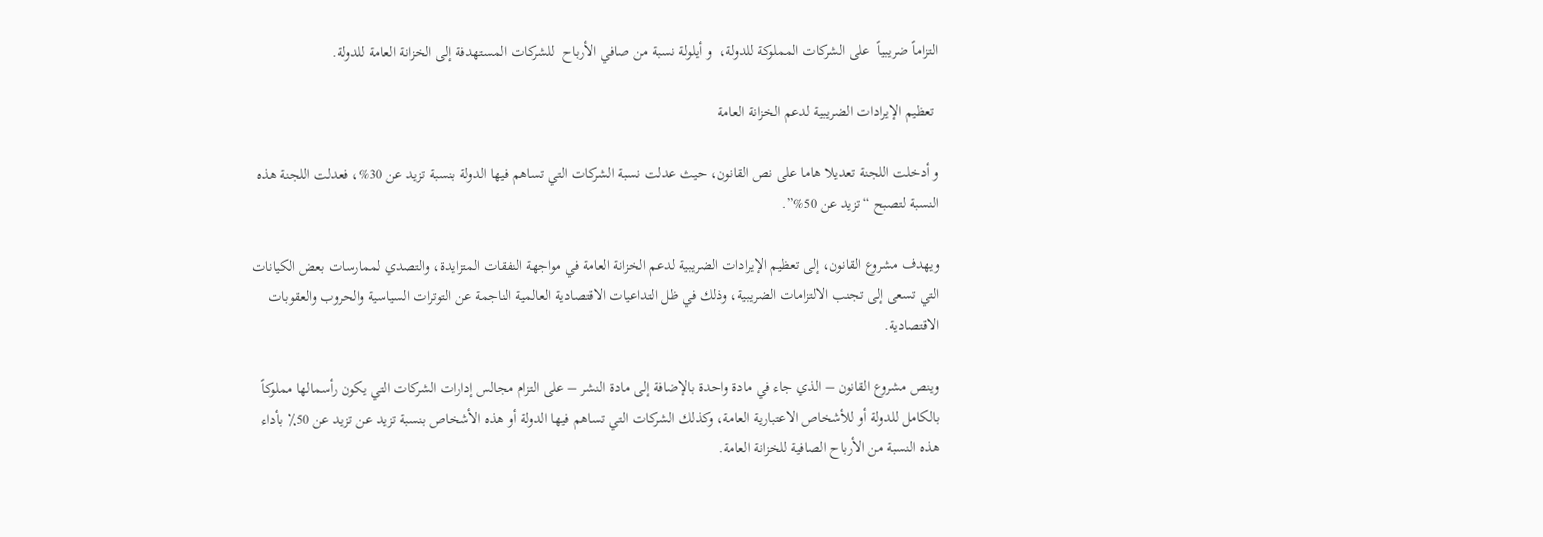التزاماً ضريبياً  على الشركات المملوكة للدولة،  و أيلولة نسبة من صافي الأرباح  للشركات المستهدفة إلى الخزانة العامة للدولة.

 تعظيم الإيرادات الضريبية لدعم الخزانة العامة

و أدخلت اللجنة تعديلا هاما على نص القانون، حيث عدلت نسبة الشركات التي تساهم فيها الدولة بنسبة تزيد عن 30%، فعدلت اللجنة هذه النسبة لتصبح “تزيد عن 50%”.

ويهدف مشروع القانون، إلى تعظيم الإيرادات الضريبية لدعم الخزانة العامة في مواجهة النفقات المتزايدة، والتصدي لممارسات بعض الكيانات التي تسعى إلى تجنب الالتزامات الضريبية، وذلك في ظل التداعيات الاقتصادية العالمية الناجمة عن التوترات السياسية والحروب والعقوبات الاقتصادية.

وينص مشروع القانون – الذي جاء في مادة واحدة بالإضافة إلى مادة النشر – على التزام مجالس إدارات الشركات التي يكون رأسمالها مملوكاً بالكامل للدولة أو للأشخاص الاعتبارية العامة، وكذلك الشركات التي تساهم فيها الدولة أو هذه الأشخاص بنسبة تزيد عن تزيد عن 50٪ بأداء هذه النسبة من الأرباح الصافية للخزانة العامة.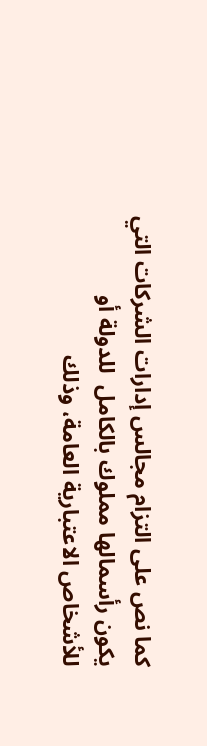كما نص على التزام مجالس إدارات الشركات التي يكون رأسمالها مملوك بالكامل  للدولة أو للأشخاص الاعتبارية العامة، وذلك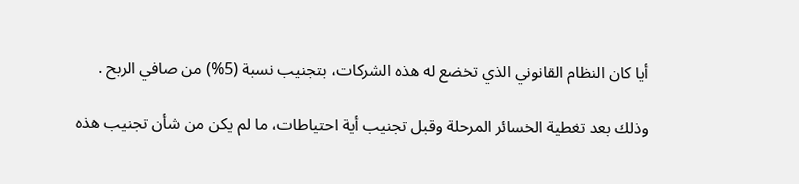أيا كان النظام القانوني الذي تخضع له هذه الشركات، بتجنيب نسبة (5%) من صافي الربح .

وذلك بعد تغطية الخسائر المرحلة وقبل تجنيب أية احتياطات، ما لم يكن من شأن تجنيب هذه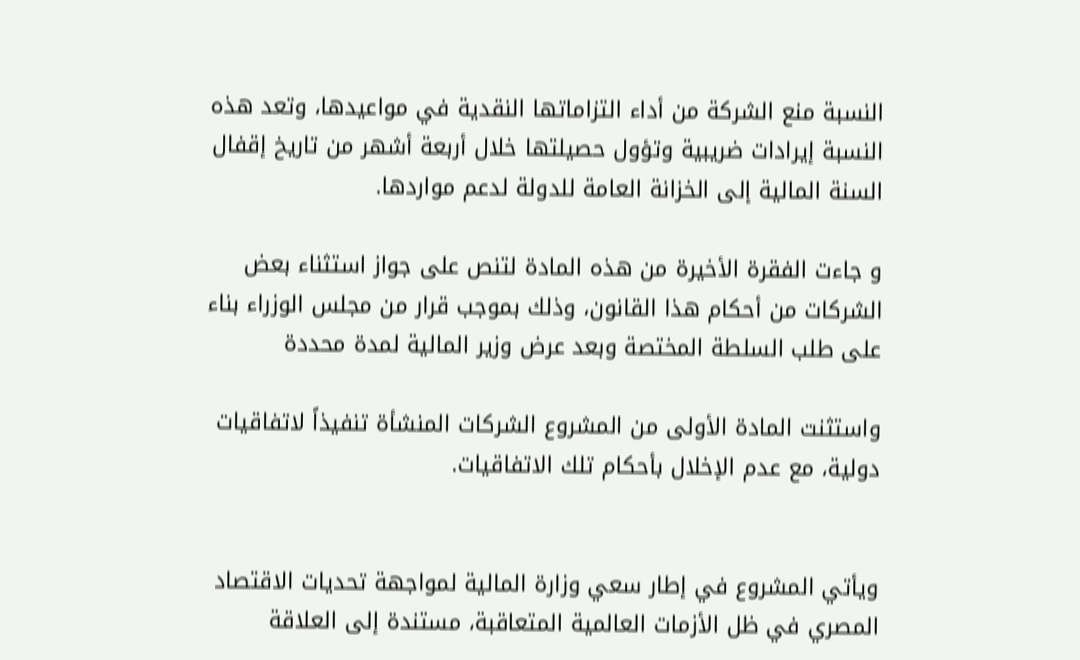النسبة منع الشركة من أداء التزاماتها النقدية في مواعيدها، وتعد هذه النسبة إيرادات ضريبية وتؤول حصيلتها خلال أربعة أشهر من تاريخ إقفال السنة المالية إلى الخزانة العامة للدولة لدعم مواردها.

و جاءت الفقرة الأخيرة من هذه المادة لتنص على جواز استثناء بعض الشركات من أحكام هذا القانون، وذلك بموجب قرار من مجلس الوزراء بناء على طلب السلطة المختصة وبعد عرض وزير المالية لمدة محددة

واستثنت المادة الأولى من المشروع الشركات المنشأة تنفيذاً لاتفاقيات دولية، مع عدم الإخلال بأحكام تلك الاتفاقيات.


ويأتي المشروع في إطار سعي وزارة المالية لمواجهة تحديات الاقتصاد المصري في ظل الأزمات العالمية المتعاقبة، مستندة إلى العلاقة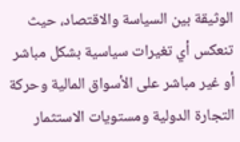الوثيقة بين السياسة والاقتصاد، حيث تنعكس أي تغيرات سياسية بشكل مباشر أو غير مباشر على الأسواق المالية وحركة التجارة الدولية ومستويات الاستثمار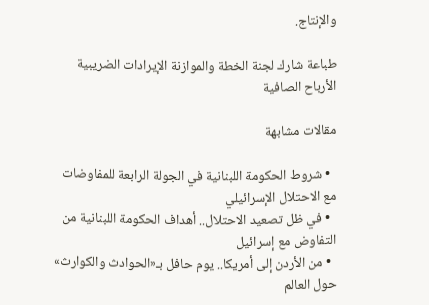والإنتاج.

طباعة شارك لجنة الخطة والموازنة الإيرادات الضريبية الأرباح الصافية

مقالات مشابهة

  • شروط الحكومة اللبنانية في الجولة الرابعة للمفاوضات مع الاحتلال الإسرائيلي
  • في ظل تصعيد الاحتلال.. أهداف الحكومة اللبنانية من التفاوض مع إسرائيل
  • من الأردن إلى أمريكا.. يوم حافل بـ«الحوادث والكوارث» حول العالم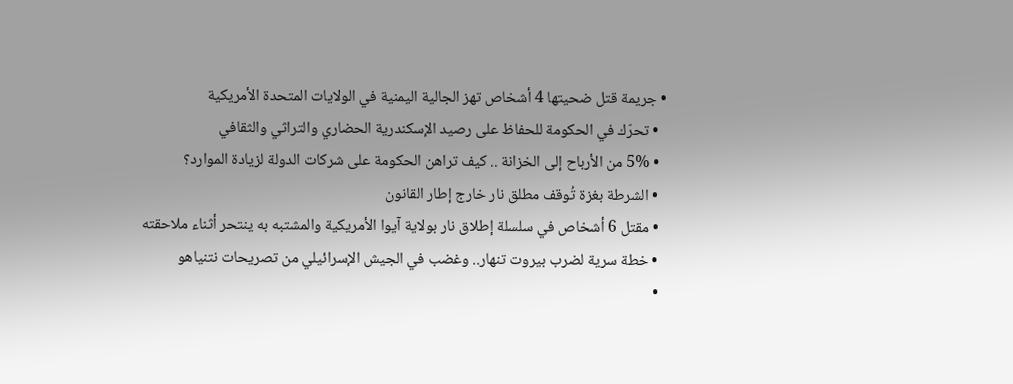• جريمة قتل ضحيتها 4 أشخاص تهز الجالية اليمنية في الولايات المتحدة الأمريكية
  • تحرّك في الحكومة للحفاظ على رصيد الإسكندرية الحضاري والتراثي والثقافي
  • 5% من الأرباح إلى الخزانة .. كيف تراهن الحكومة على شركات الدولة لزيادة الموارد؟
  • الشرطة بغزة تُوقف مطلق نار خارج إطار القانون
  • مقتل 6 أشخاص في سلسلة إطلاق نار بولاية آيوا الأمريكية والمشتبه به ينتحر أثناء ملاحقته
  • خطة سرية لضرب بيروت تنهار.. وغضب في الجيش الإسرائيلي من تصريحات نتنياهو
  •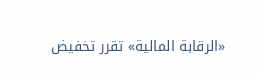«الرقابة المالية» تقرر تخفيض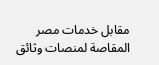مقابل خدمات مصر المقاصة لمنصات وثائق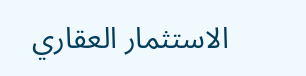الاستثمار العقاري